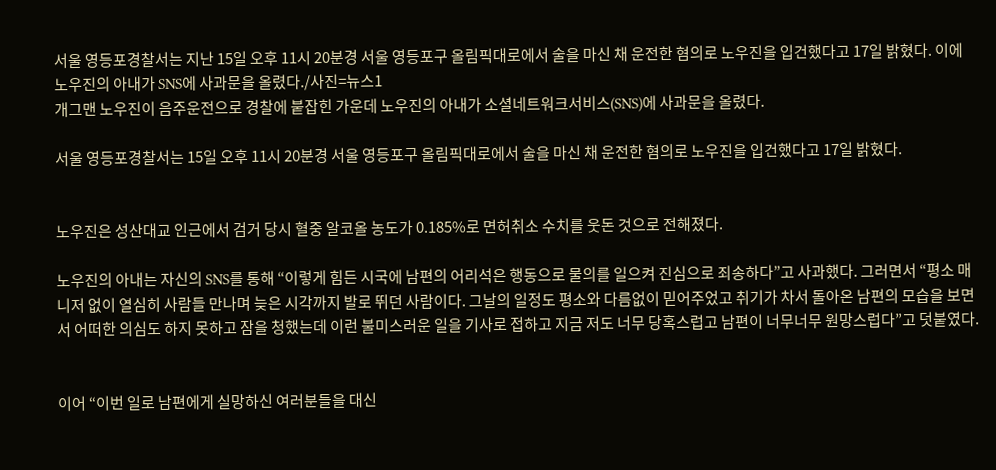서울 영등포경찰서는 지난 15일 오후 11시 20분경 서울 영등포구 올림픽대로에서 술을 마신 채 운전한 혐의로 노우진을 입건했다고 17일 밝혔다. 이에 노우진의 아내가 SNS에 사과문을 올렸다./사진=뉴스1
개그맨 노우진이 음주운전으로 경찰에 붙잡힌 가운데 노우진의 아내가 소셜네트워크서비스(SNS)에 사과문을 올렸다.

서울 영등포경찰서는 15일 오후 11시 20분경 서울 영등포구 올림픽대로에서 술을 마신 채 운전한 혐의로 노우진을 입건했다고 17일 밝혔다.


노우진은 성산대교 인근에서 검거 당시 혈중 알코올 농도가 0.185%로 면허취소 수치를 웃돈 것으로 전해졌다.

노우진의 아내는 자신의 SNS를 통해 “이렇게 힘든 시국에 남편의 어리석은 행동으로 물의를 일으켜 진심으로 죄송하다”고 사과했다. 그러면서 “평소 매니저 없이 열심히 사람들 만나며 늦은 시각까지 발로 뛰던 사람이다. 그날의 일정도 평소와 다름없이 믿어주었고 취기가 차서 돌아온 남편의 모습을 보면서 어떠한 의심도 하지 못하고 잠을 청했는데 이런 불미스러운 일을 기사로 접하고 지금 저도 너무 당혹스럽고 남편이 너무너무 원망스럽다”고 덧붙였다.


이어 “이번 일로 남편에게 실망하신 여러분들을 대신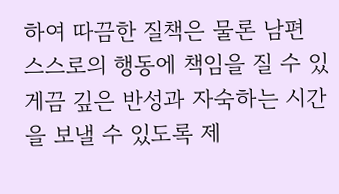하여 따끔한 질책은 물론 남편 스스로의 행동에 책임을 질 수 있게끔 깊은 반성과 자숙하는 시간을 보낼 수 있도록 제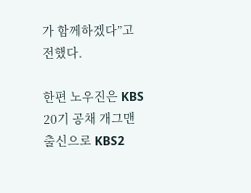가 함께하겠다”고 전했다.

한편 노우진은 KBS 20기 공채 개그맨 출신으로 KBS2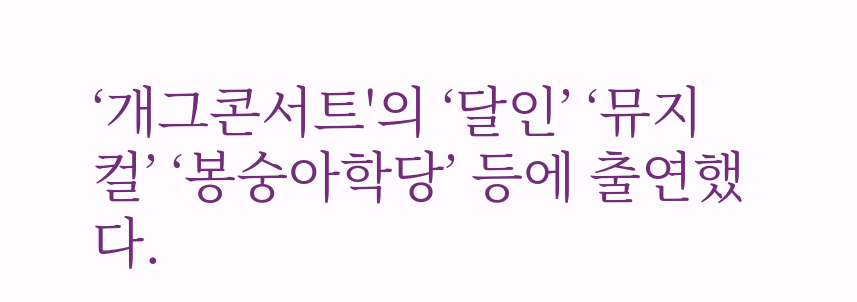‘개그콘서트'의 ‘달인’ ‘뮤지컬’ ‘봉숭아학당’ 등에 출연했다.